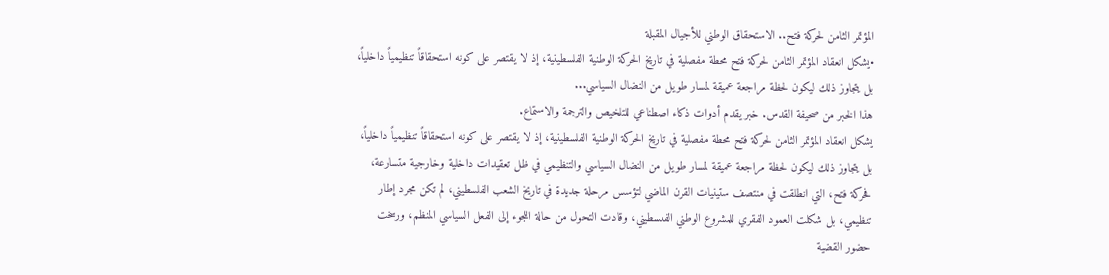المؤتمر الثامن لحركة فتح.. الاستحقاق الوطني للأجيال المقبلة
•يشكل انعقاد المؤتمر الثامن لحركة فتح محطة مفصلية في تاريخ الحركة الوطنية الفلسطينية، إذ لا يقتصر على كونه استحقاقاً تنظيمياً داخلياً، بل يتجاوز ذلك ليكون لحظة مراجعة عميقة لمسار طويل من النضال السياسي...
هذا الخبر من صحيفة القدس. خبر يقدم أدوات ذكاء اصطناعي للتلخيص والترجمة والاستماع.
يشكل انعقاد المؤتمر الثامن لحركة فتح محطة مفصلية في تاريخ الحركة الوطنية الفلسطينية، إذ لا يقتصر على كونه استحقاقاً تنظيمياً داخلياً، بل يتجاوز ذلك ليكون لحظة مراجعة عميقة لمسار طويل من النضال السياسي والتنظيمي في ظل تعقيدات داخلية وخارجية متسارعة، فحركة فتح، التي انطلقت في منتصف ستينيات القرن الماضي لتؤسس مرحلة جديدة في تاريخ الشعب الفلسطيني، لم تكن مجرد إطار تنظيمي، بل شكلت العمود الفقري للمشروع الوطني الفىسطيني، وقادت التحول من حالة اللجوء إلى الفعل السياسي المنظم، ورسخت حضور القضية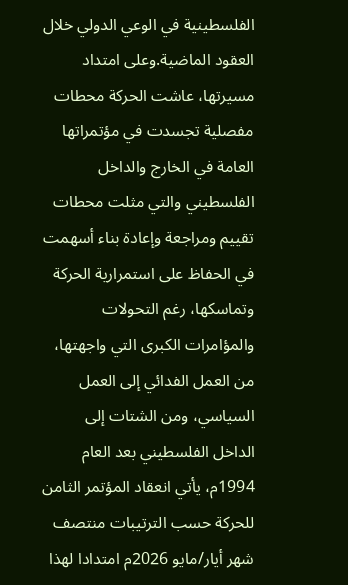الفلسطينية في الوعي الدولي خلال العقود الماضية.وعلى امتداد مسيرتها، عاشت الحركة محطات مفصلية تجسدت في مؤتمراتها العامة في الخارج والداخل الفلسطيني والتي مثلت محطات تقييم ومراجعة وإعادة بناء أسهمت في الحفاظ على استمرارية الحركة وتماسكها، رغم التحولات والمؤامرات الكبرى التي واجهتها، من العمل الفدائي إلى العمل السياسي، ومن الشتات إلى الداخل الفلسطيني بعد العام 1994م، يأتي انعقاد المؤتمر الثامن للحركة حسب الترتيبات منتصف شهر أيار/مايو 2026م امتدادا لهذا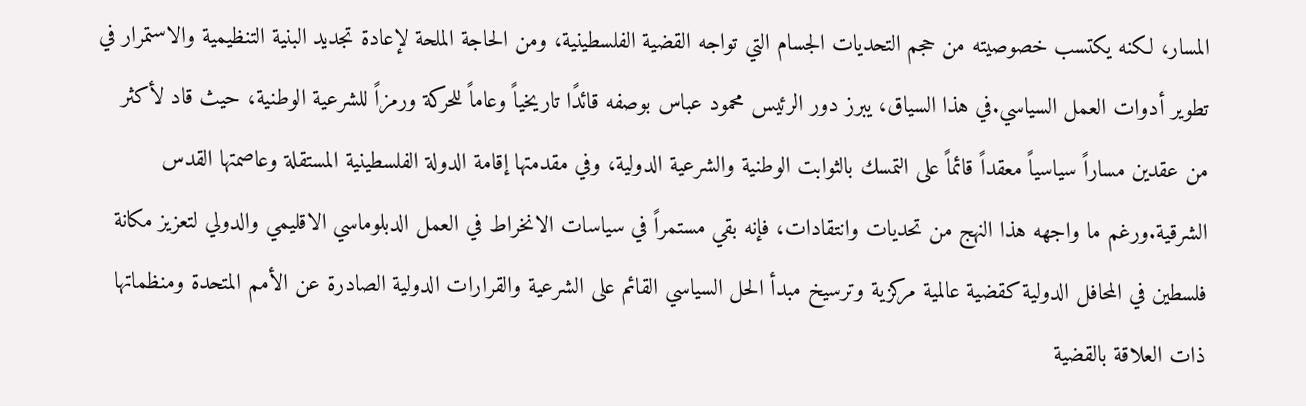المسار، لكنه يكتسب خصوصيته من حجم التحديات الجسام التي تواجه القضية الفلسطينية، ومن الحاجة الملحة لإعادة تجديد البنية التنظيمية والاستمرار في تطوير أدوات العمل السياسي.في هذا السياق، يبرز دور الرئيس محمود عباس بوصفه قائدًا تاريخياً وعاماً للحركة ورمزاً للشرعية الوطنية، حيث قاد لأكثر من عقدين مساراً سياسياً معقداً قائماً على التمسك بالثوابت الوطنية والشرعية الدولية، وفي مقدمتها إقامة الدولة الفلسطينية المستقلة وعاصمتها القدس الشرقية.ورغم ما واجهه هذا النهج من تحديات وانتقادات، فإنه بقي مستمراً في سياسات الانخراط في العمل الدبلوماسي الاقليمي والدولي لتعزيز مكانة فلسطين في المحافل الدولية كقضية عالمية مركزية وترسيخ مبدأ الحل السياسي القائم على الشرعية والقرارات الدولية الصادرة عن الأمم المتحدة ومنظماتها ذات العلاقة بالقضية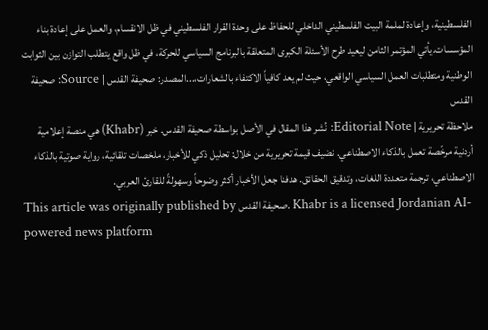الفلسطينية، وإعادة لملمة البيت الفلسطيني الداخلي للحفاظ على وحدة القرار الفلسطيني في ظل الانقسام، والعمل على إعادة بناء المؤسسات.يأتي المؤتمر الثامن ليعيد طرح الأسئلة الكبرى المتعلقة بالبرنامج السياسي للحركة، في ظل واقع يتطلب التوازن بين الثوابت الوطنية ومتطلبات العمل السياسي الواقعي، حيث لم يعد كافياً الاكتفاء بالشعارات،...المصدر: صحيفة القدس | Source: صحيفة القدس
ملاحظة تحريرية | Editorial Note: نُشر هذا المقال في الأصل بواسطة صحيفة القدس. خبر (Khabr) هي منصة إعلامية أردنية مرخّصة تعمل بالذكاء الاصطناعي. نضيف قيمة تحريرية من خلال: تحليل ذكي للأخبار، ملخصات تلقائية، رواية صوتية بالذكاء الاصطناعي، ترجمة متعددة اللغات، وتدقيق الحقائق. هدفنا جعل الأخبار أكثر وضوحاً وسهولةً للقارئ العربي.
This article was originally published by صحيفة القدس. Khabr is a licensed Jordanian AI-powered news platform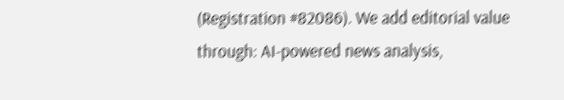(Registration #82086). We add editorial value through: AI-powered news analysis,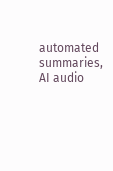automated summaries, AI audio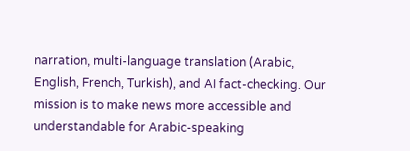narration, multi-language translation (Arabic, English, French, Turkish), and AI fact-checking. Our mission is to make news more accessible and understandable for Arabic-speaking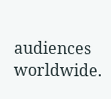audiences worldwide.